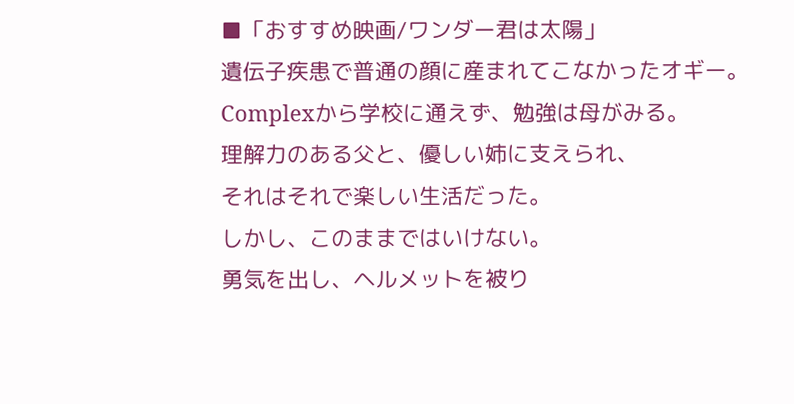■「おすすめ映画/ワンダー君は太陽」
遺伝子疾患で普通の顔に産まれてこなかったオギー。
Complexから学校に通えず、勉強は母がみる。
理解力のある父と、優しい姉に支えられ、
それはそれで楽しい生活だった。
しかし、このままではいけない。
勇気を出し、ヘルメットを被り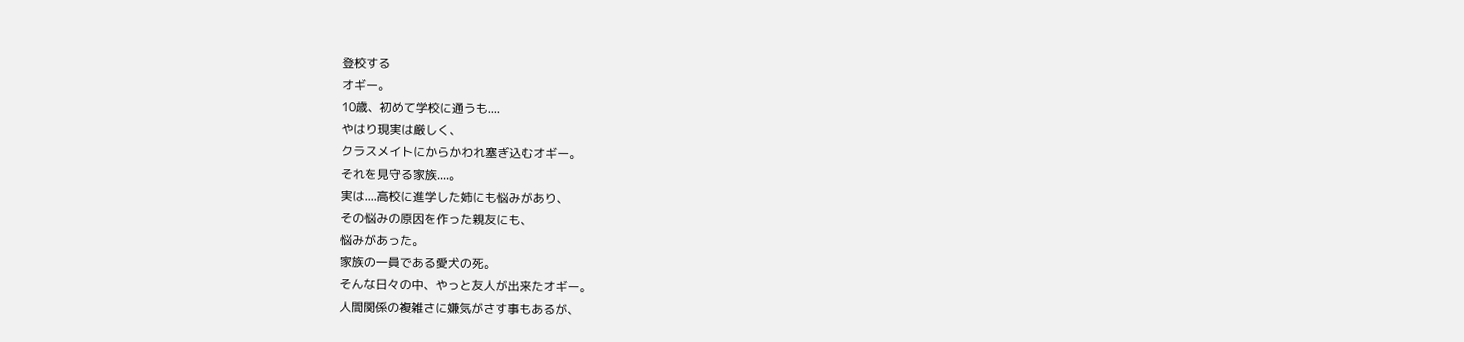登校する
オギー。
10歳、初めて学校に通うも....
やはり現実は厳しく、
クラスメイトにからかわれ塞ぎ込むオギー。
それを見守る家族....。
実は....高校に進学した姉にも悩みがあり、
その悩みの原因を作った親友にも、
悩みがあった。
家族の一員である愛犬の死。
そんな日々の中、やっと友人が出来たオギー。
人間関係の複雑さに嫌気がさす事もあるが、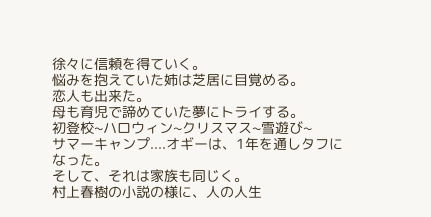徐々に信頼を得ていく。
悩みを抱えていた姉は芝居に目覚める。
恋人も出来た。
母も育児で諦めていた夢にトライする。
初登校~ハロウィン~クリスマス~雪遊び~
サマーキャンプ....オギーは、1年を通しタフになった。
そして、それは家族も同じく。
村上春樹の小説の様に、人の人生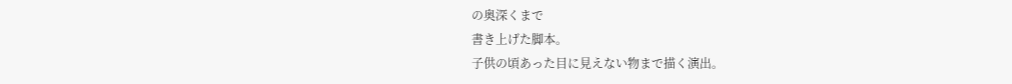の奥深くまで
書き上げた脚本。
子供の頃あった目に見えない物まで描く演出。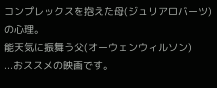コンプレックスを抱えた母(ジュリアロバーツ)の心理。
能天気に振舞う父(オーウェンウィルソン)
...おススメの映画です。